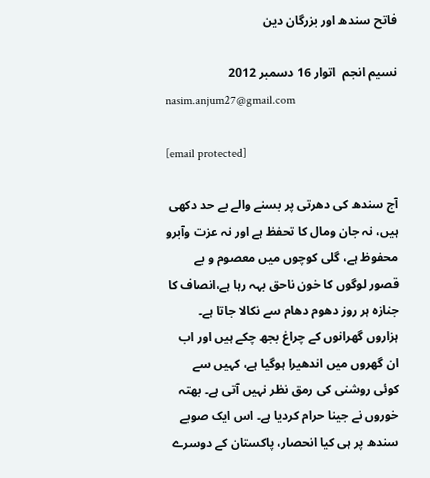فاتح سندھ اور بزرگان دین

نسیم انجم  اتوار 16 دسمبر 2012
nasim.anjum27@gmail.com

[email protected]

آج سندھ کی دھرتی پر بسنے والے بے حد دکھی ہیں، نہ جان ومال کا تحفظ ہے اور نہ عزت وآبرو محفوظ ہے، گلی کوچوں میں معصوم و بے قصور لوگوں کا خون ناحق بہہ رہا ہے،انصاف کا جنازہ ہر روز دھوم دھام سے نکالا جاتا ہے۔ ہزاروں گھرانوں کے چراغ بجھ چکے ہیں اور اب ان گھروں میں اندھیرا ہوگیا ہے، کہیں سے کوئی روشنی کی رمق نظر نہیں آتی ہے۔ بھتہ خوروں نے جینا حرام کردیا ہے۔ اس ایک صوبے سندھ پر ہی کیا انحصار، پاکستان کے دوسرے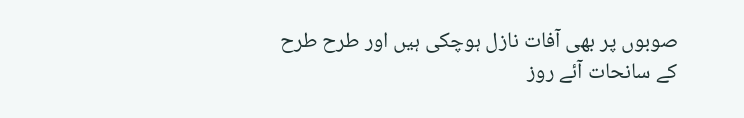صوبوں پر بھی آفات نازل ہوچکی ہیں اور طرح طرح کے سانحات آئے روز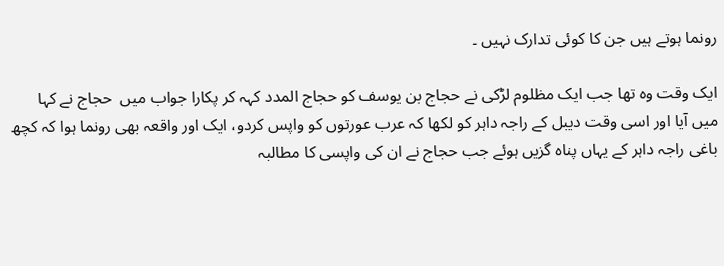رونما ہوتے ہیں جن کا کوئی تدارک نہیں ۔

ایک وقت وہ تھا جب ایک مظلوم لڑکی نے حجاج بن یوسف کو حجاج المدد کہہ کر پکارا جواب میں  حجاج نے کہا میں آیا اور اسی وقت دیبل کے راجہ داہر کو لکھا کہ عرب عورتوں کو واپس کردو، ایک اور واقعہ بھی رونما ہوا کہ کچھ باغی راجہ داہر کے یہاں پناہ گزیں ہوئے جب حجاج نے ان کی واپسی کا مطالبہ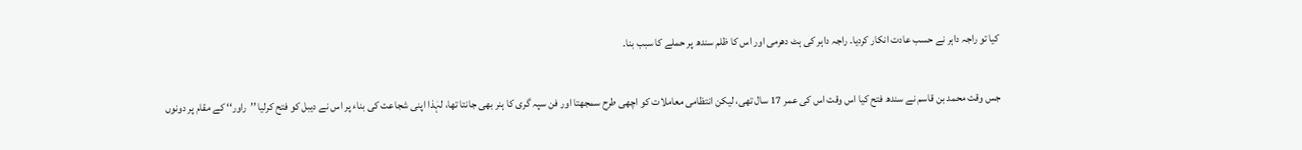کیا تو راجہ داہر نے حسب عادت انکار کردیا۔ راجہ داہر کی ہٹ دھرمی اور اس کا ظلم سندھ پر حملے کا سبب بنا۔

جس وقت محمد بن قاسم نے سندھ فتح کیا اس وقت اس کی عمر 17 سال تھی، لیکن انتظامی معاملات کو اچھی طرح سمجھتا اور فن سپہ گری کا ہنر بھی جانتا تھا، لہٰذا اپنی شجاعت کی بناء پر اس نے دیبل کو فتح کرلیا ’’راور‘‘ کے مقام پر دونوں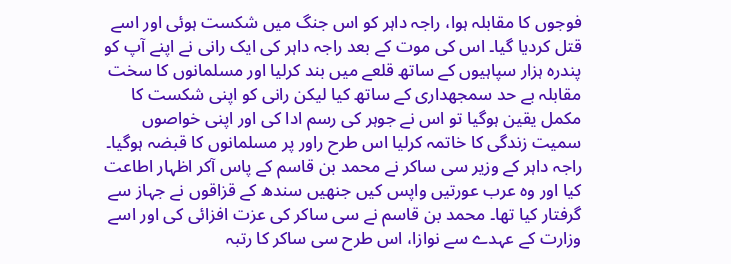فوجوں کا مقابلہ ہوا، راجہ داہر کو اس جنگ میں شکست ہوئی اور اسے قتل کردیا گیا۔ اس کی موت کے بعد راجہ داہر کی ایک رانی نے اپنے آپ کو پندرہ ہزار سپاہیوں کے ساتھ قلعے میں بند کرلیا اور مسلمانوں کا سخت مقابلہ بے حد سمجھداری کے ساتھ کیا لیکن رانی کو اپنی شکست کا مکمل یقین ہوگیا تو اس نے جوہر کی رسم ادا کی اور اپنی خواصوں سمیت زندگی کا خاتمہ کرلیا اس طرح راور پر مسلمانوں کا قبضہ ہوگیا۔ راجہ داہر کے وزیر سی ساکر نے محمد بن قاسم کے پاس آکر اظہار اطاعت کیا اور وہ عرب عورتیں واپس کیں جنھیں سندھ کے قزاقوں نے جہاز سے گرفتار کیا تھا۔ محمد بن قاسم نے سی ساکر کی عزت افزائی کی اور اسے وزارت کے عہدے سے نوازا، اس طرح سی ساکر کا رتبہ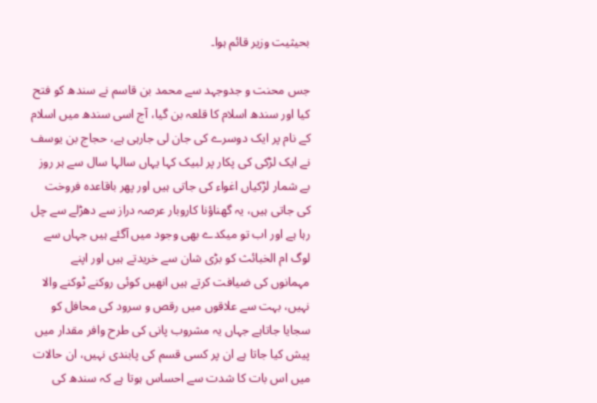بحیثیت وزیر قائم ہوا۔

جس محنت و جدوجہد سے محمد بن قاسم نے سندھ کو فتح کیا اور سندھ اسلام کا قلعہ بن گیا، آج اسی سندھ میں اسلام کے نام پر ایک دوسرے کی جان لی جارہی ہے، حجاج بن یوسف  نے ایک لڑکی کی پکار پر لبیک کہا یہاں سالہا سال سے ہر روز بے شمار لڑکیاں اغواء کی جاتی ہیں اور پھر باقاعدہ فروخت کی جاتی ہیں، یہ گھناؤنا کاروبار عرصہ دراز سے دھڑلے سے چل رہا ہے اور اب تو میکدے بھی وجود میں آگئے ہیں جہاں سے لوگ ام الخبائث کو بڑی شان سے خریدتے ہیں اور اپنے مہمانوں کی ضیافت کرتے ہیں انھیں کوئی روکنے ٹوکنے والا نہیں، بہت سے علاقوں میں رقص و سرود کی محافل کو سجایا جاتاہے جہاں یہ مشروب پانی کی طرح وافر مقدار میں پیش کیا جاتا ہے ان پر کسی قسم کی پابندی نہیں، ان حالات میں اس بات کا شدت سے احساس ہوتا ہے کہ سندھ کی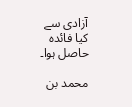آزادی سے کیا فائدہ حاصل ہوا۔

محمد بن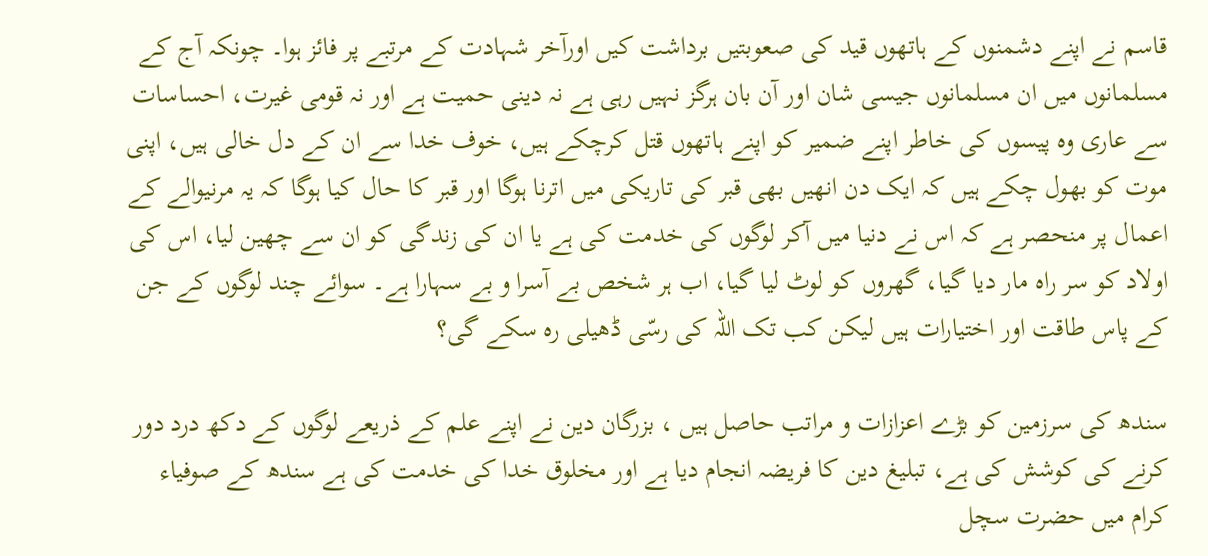قاسم نے اپنے دشمنوں کے ہاتھوں قید کی صعوبتیں برداشت کیں اورآخر شہادت کے مرتبے پر فائز ہوا۔ چونکہ آج کے مسلمانوں میں ان مسلمانوں جیسی شان اور آن بان ہرگز نہیں رہی ہے نہ دینی حمیت ہے اور نہ قومی غیرت، احساسات سے عاری وہ پیسوں کی خاطر اپنے ضمیر کو اپنے ہاتھوں قتل کرچکے ہیں، خوف خدا سے ان کے دل خالی ہیں، اپنی موت کو بھول چکے ہیں کہ ایک دن انھیں بھی قبر کی تاریکی میں اترنا ہوگا اور قبر کا حال کیا ہوگا کہ یہ مرنیوالے کے اعمال پر منحصر ہے کہ اس نے دنیا میں آکر لوگوں کی خدمت کی ہے یا ان کی زندگی کو ان سے چھین لیا، اس کی اولاد کو سر راہ مار دیا گیا، گھروں کو لوٹ لیا گیا، اب ہر شخص بے آسرا و بے سہارا ہے۔ سوائے چند لوگوں کے جن کے پاس طاقت اور اختیارات ہیں لیکن کب تک اللہ کی رسّی ڈھیلی رہ سکے گی؟

سندھ کی سرزمین کو بڑے اعزازات و مراتب حاصل ہیں ، بزرگان دین نے اپنے علم کے ذریعے لوگوں کے دکھ درد دور کرنے کی کوشش کی ہے، تبلیغ دین کا فریضہ انجام دیا ہے اور مخلوق خدا کی خدمت کی ہے سندھ کے صوفیاء کرام میں حضرت سچل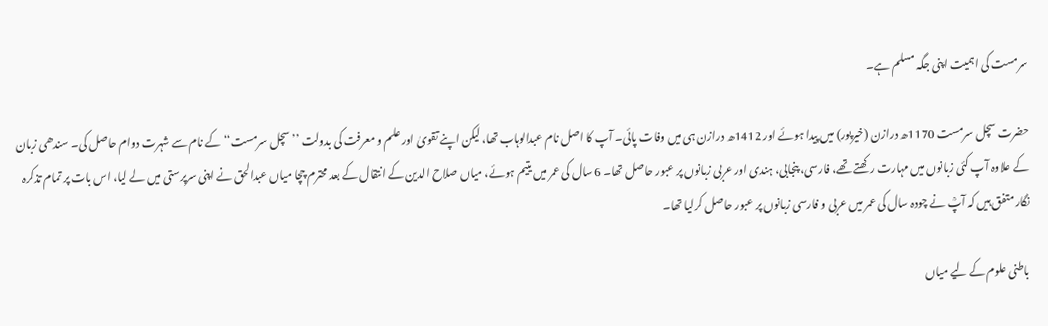سرمست کی اہمیت اپنی جگہ مسلم ہے۔

حضرت سچل سرمست 1170ھ درازن (خیرپور) میں پیدا ہوئے اور 1412ھ درازن ہی میں وفات پائی۔ آپ کا اصل نام عبدالوہاب تھا، لیکن اپنے تقویٰ اور علم و معرفت کی بدولت ’’سچل سرمست‘‘ کے نام سے شہرت دوام حاصل کی۔ سندھی زبان کے علاوہ آپ کئی زبانوں میں مہارت رکھتے تھے، فارسی، پنجابی، ہندی اور عربی زبانوں پر عبور حاصل تھا۔ 6 سال کی عمر میں یتیم ہوئے، میاں صلاح الدین کے انتقال کے بعد محترم چچا میاں عبدالحق نے اپنی سرپرستی میں لے لیا، اس بات پر تمام تذکرہ نگار متفق ہیں کہ آپؒ نے چودہ سال کی عمر میں عربی و فارسی زبانوں پر عبور حاصل کرلیا تھا۔

باطنی علوم کے لیے میاں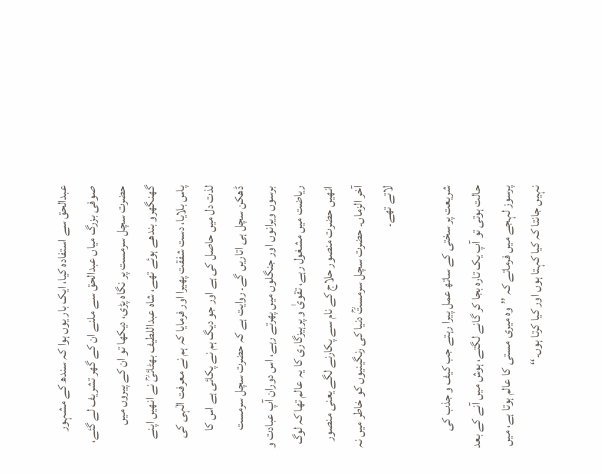عبدالحق سے استفادہ کیا، ایک بار یوں ہوا کہ سندھ کے مشہور صوفی بزرگ میاں عبدالحق سے ملنے ان کے گھر تشریف لے گئے، حضرت سچل سرمست پر نگاہ پڑی، دیکھا تو ان کے پیروں میں گھنگھرو بندھے ہوئے تھے، شاہ عبداللطیف بھٹائیؒ نے انھیں اپنے پاس بلایا، دست شفقت پھیرا اور فرمایا کہ ہم نے معرفت الٰہی کی لذت دل میں حاصل کی ہے اور جو دیگ ہم نے پکائی ہے اس کا ڈھکن سچل ہی اتاریں گے۔ روایت ہے کہ حضرت سچل سرمست برسوں ویرانوں اور جنگلوں میں پھرتے رہے، اس دوران آپ عبادت و ریاضت میں مشغول رہے، تقویٰ و پرہیزگاری کا یہ عالم تھا کہ لوگ انھیں حضرت منصور حلاج کے نام سے پکارنے لگے یعنی منصور آخر الزماں۔ حضرت سچل سرمستؒ دنیا کی رنگینیوں کو خاطر میں نہ لاتے تھے۔

شریعت پر سختی کے ساتھ عمل پیرا رہتے جب کیف و جذب کی حالت ہوتی تو آپ یک تارہ بجا کر گانے لگتے، ہوش میں آنے کے بعد پرسوز لہجے میں فرماتے کہ ’’وہ میری مستی کا عالم ہوتا ہے، میں نہیں جانتا کہ کیا کہتا ہوں اور کیا کرتا ہوں۔‘‘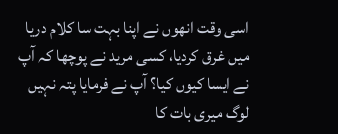اسی وقت انھوں نے اپنا بہت سا کلام دریا میں غرق کردیا، کسی مرید نے پوچھا کہ آپ نے ایسا کیوں کیا؟ آپ نے فرمایا پتہ نہیں لوگ میری بات کا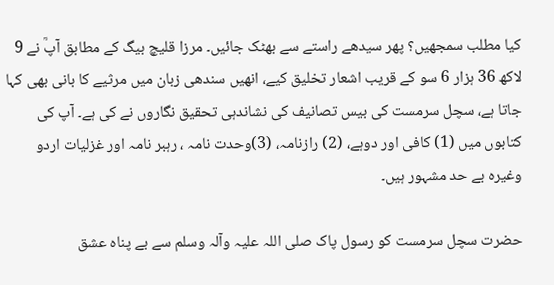کیا مطلب سمجھیں؟ پھر سیدھے راستے سے بھٹک جائیں۔ مرزا قلیچ بیگ کے مطابق آپؒ نے 9 لاکھ 36 ہزار 6 سو کے قریب اشعار تخلیق کیے، انھیں سندھی زبان میں مرثیے کا بانی بھی کہا جاتا ہے، سچل سرمست کی بیس تصانیف کی نشاندہی تحقیق نگاروں نے کی ہے۔ آپ کی کتابوں میں (1) کافی اور دوہے، (2) رازنامہ، (3)وحدت نامہ ، رہبر نامہ اور غزلیات اردو وغیرہ بے حد مشہور ہیں۔

حضرت سچل سرمست کو رسول پاک صلی اللہ علیہ وآلہ وسلم سے بے پناہ عشق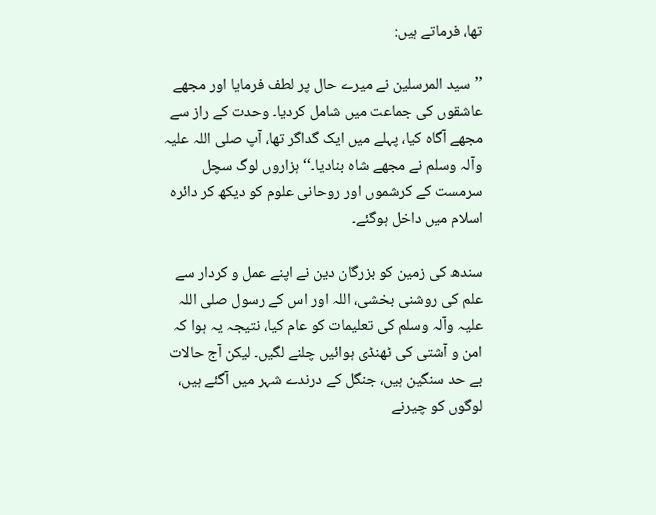تھا، فرماتے ہیں:

’’سید المرسلین نے میرے حال پر لطف فرمایا اور مجھے عاشقوں کی جماعت میں شامل کردیا۔ وحدت کے راز سے مجھے آگاہ کیا، پہلے میں ایک گداگر تھا، آپ صلی اللہ علیہ وآلہ وسلم نے مجھے شاہ بنادیا۔‘‘ ہزاروں لوگ سچل سرمست کے کرشموں اور روحانی علوم کو دیکھ کر دائرہ اسلام میں داخل ہوگئے۔

سندھ کی زمین کو بزرگان دین نے اپنے عمل و کردار سے علم کی روشنی بخشی، اللہ اور اس کے رسول صلی اللہ علیہ وآلہ وسلم کی تعلیمات کو عام کیا، نتیجہ یہ ہوا کہ امن و آشتی کی ٹھنڈی ہوائیں چلنے لگیں۔ لیکن آج حالات بے حد سنگین ہیں، جنگل کے درندے شہر میں آگئے ہیں، لوگوں کو چیرنے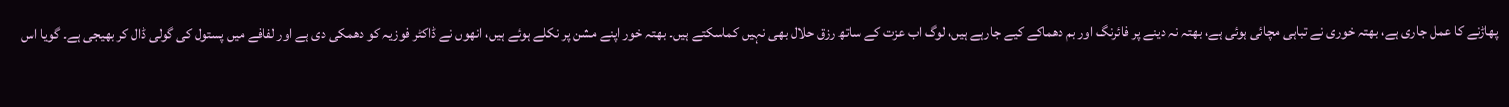پھاڑنے کا عمل جاری ہے، بھتہ خوری نے تباہی مچائی ہوئی ہے، بھتہ نہ دینے پر فائرنگ اور بم دھماکے کیے جارہے ہیں، لوگ اب عزت کے ساتھ رزق حلال بھی نہیں کماسکتے ہیں۔ بھتہ خور اپنے مشن پر نکلے ہوئے ہیں، انھوں نے ڈاکٹر فوزیہ کو دھمکی دی ہے اور لفافے میں پستول کی گولی ڈال کر بھیجی ہے۔ گویا اس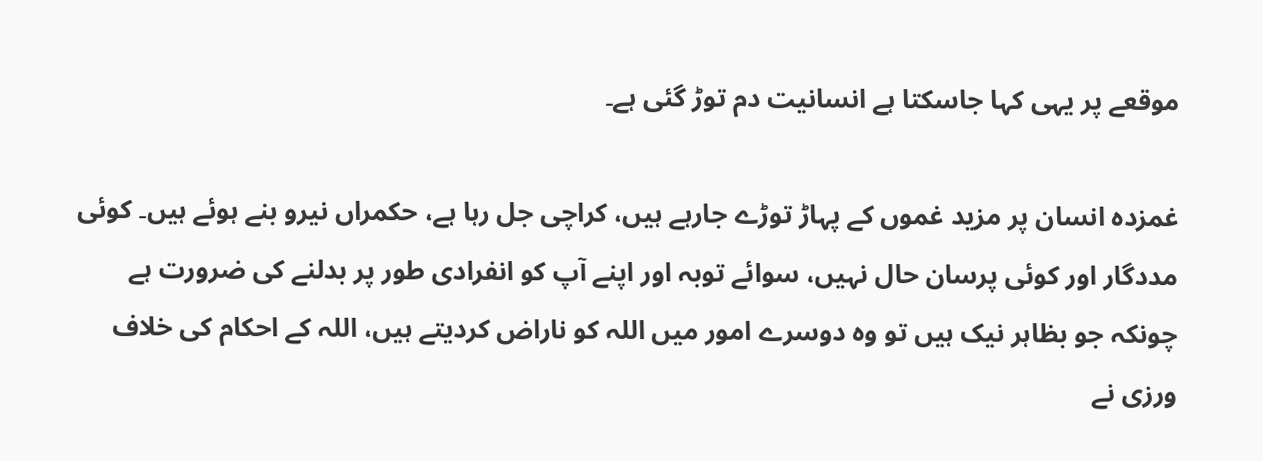موقعے پر یہی کہا جاسکتا ہے انسانیت دم توڑ گئی ہے۔

غمزدہ انسان پر مزید غموں کے پہاڑ توڑے جارہے ہیں، کراچی جل رہا ہے، حکمراں نیرو بنے ہوئے ہیں۔ کوئی مددگار اور کوئی پرسان حال نہیں، سوائے توبہ اور اپنے آپ کو انفرادی طور پر بدلنے کی ضرورت ہے چونکہ جو بظاہر نیک ہیں تو وہ دوسرے امور میں اللہ کو ناراض کردیتے ہیں، اللہ کے احکام کی خلاف ورزی نے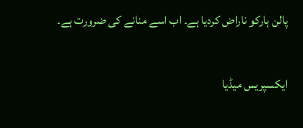پالن ہارکو ناراض کردیا ہے۔ اب اسے منانے کی ضرورت ہے۔

ایکسپریس میڈیا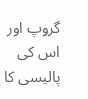گروپ اور اس کی پالیسی کا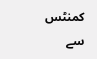کمنٹس سے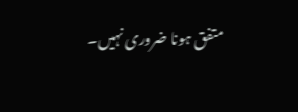متفق ہونا ضروری نہیں۔